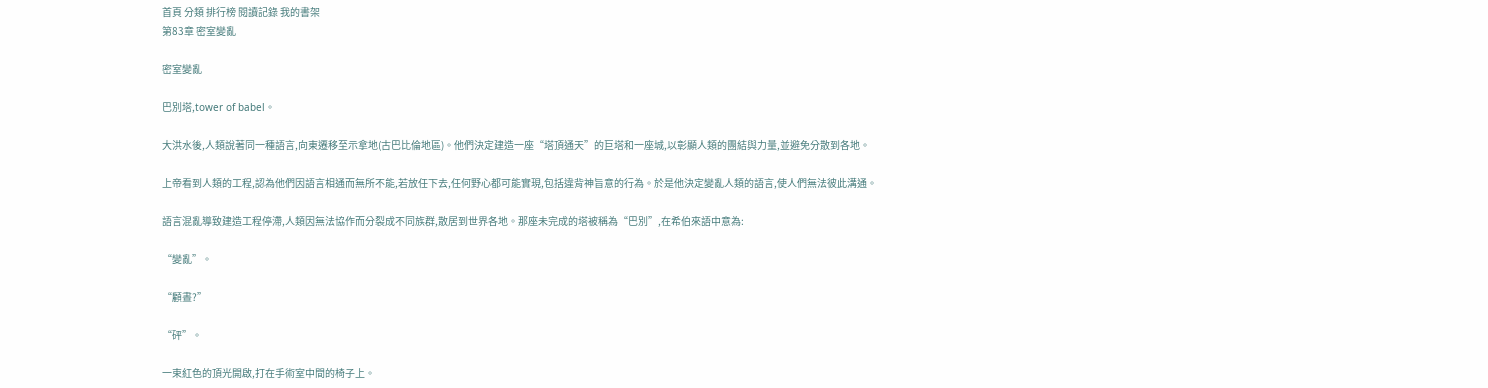首頁 分類 排行榜 閱讀記錄 我的書架
第83章 密室變亂

密室變亂

巴別塔,tower of babel。

大洪水後,人類說著同一種語言,向東遷移至示拿地(古巴比倫地區)。他們決定建造一座“塔頂通天”的巨塔和一座城,以彰顯人類的團結與力量,並避免分散到各地。

上帝看到人類的工程,認為他們因語言相通而無所不能,若放任下去,任何野心都可能實現,包括違背神旨意的行為。於是他決定變亂人類的語言,使人們無法彼此溝通。

語言混亂導致建造工程停滯,人類因無法協作而分裂成不同族群,散居到世界各地。那座未完成的塔被稱為“巴別”,在希伯來語中意為:

“變亂”。

“顧晝?”

“砰”。

一束紅色的頂光開啟,打在手術室中間的椅子上。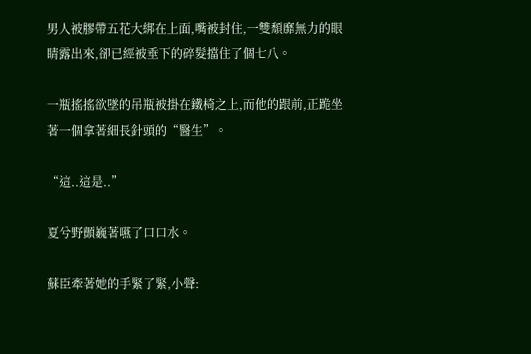男人被膠帶五花大綁在上面,嘴被封住,一雙頹靡無力的眼睛露出來,卻已經被垂下的碎髮擋住了個七八。

一瓶搖搖欲墜的吊瓶被掛在鐵椅之上,而他的跟前,正跪坐著一個拿著細長針頭的“醫生”。

“這..這是..”

夏兮野顫巍著嚥了口口水。

蘇臣牽著她的手緊了緊,小聲: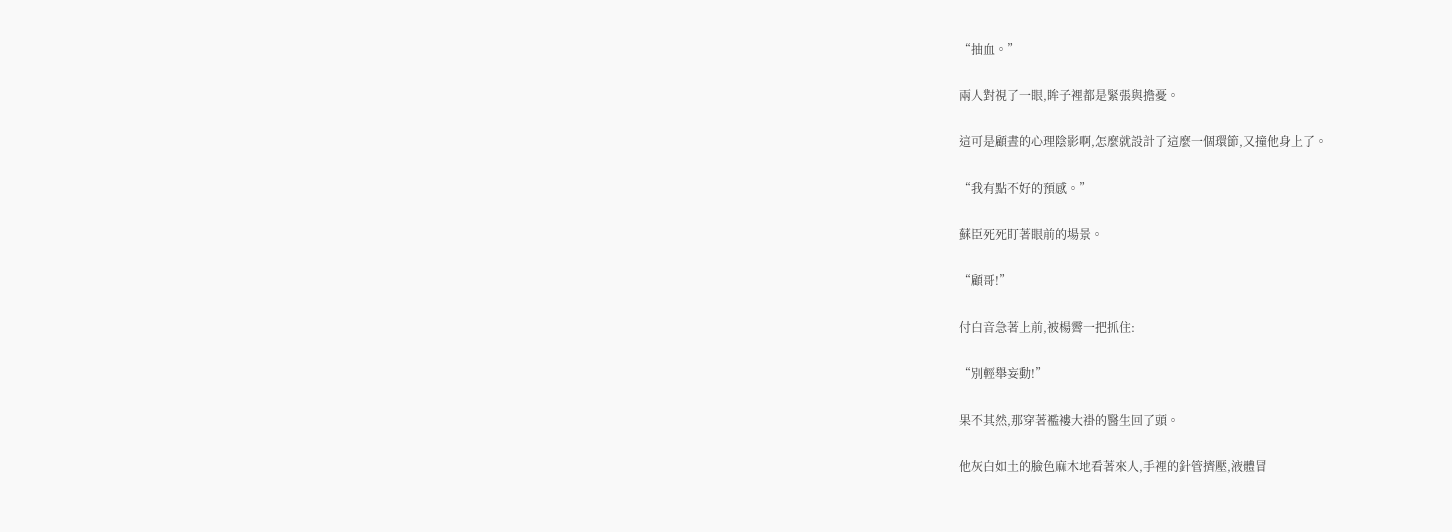“抽血。”

兩人對視了一眼,眸子裡都是緊張與擔憂。

這可是顧晝的心理陰影啊,怎麼就設計了這麼一個環節,又撞他身上了。

“我有點不好的預感。”

蘇臣死死盯著眼前的場景。

“顧哥!”

付白音急著上前,被楊霽一把抓住:

“別輕舉妄動!”

果不其然,那穿著襤褸大褂的醫生回了頭。

他灰白如土的臉色麻木地看著來人,手裡的針管擠壓,液體冒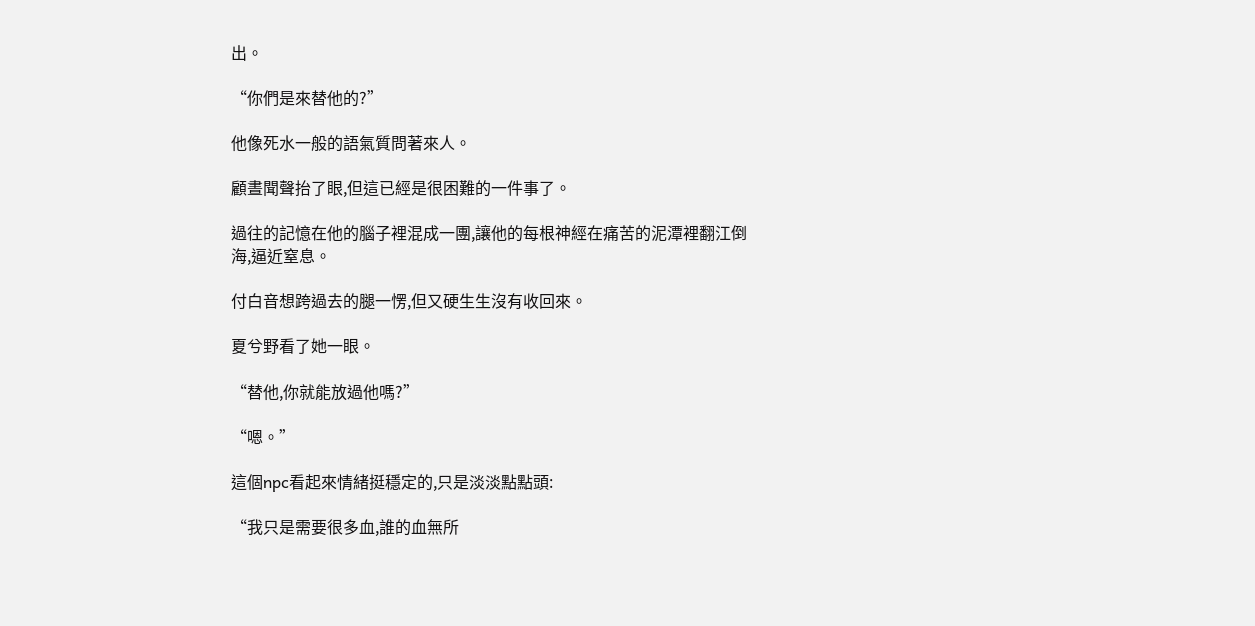出。

“你們是來替他的?”

他像死水一般的語氣質問著來人。

顧晝聞聲抬了眼,但這已經是很困難的一件事了。

過往的記憶在他的腦子裡混成一團,讓他的每根神經在痛苦的泥潭裡翻江倒海,逼近窒息。

付白音想跨過去的腿一愣,但又硬生生沒有收回來。

夏兮野看了她一眼。

“替他,你就能放過他嗎?”

“嗯。”

這個npc看起來情緒挺穩定的,只是淡淡點點頭:

“我只是需要很多血,誰的血無所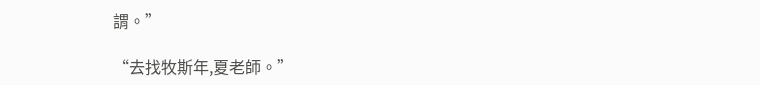謂。”

“去找牧斯年,夏老師。”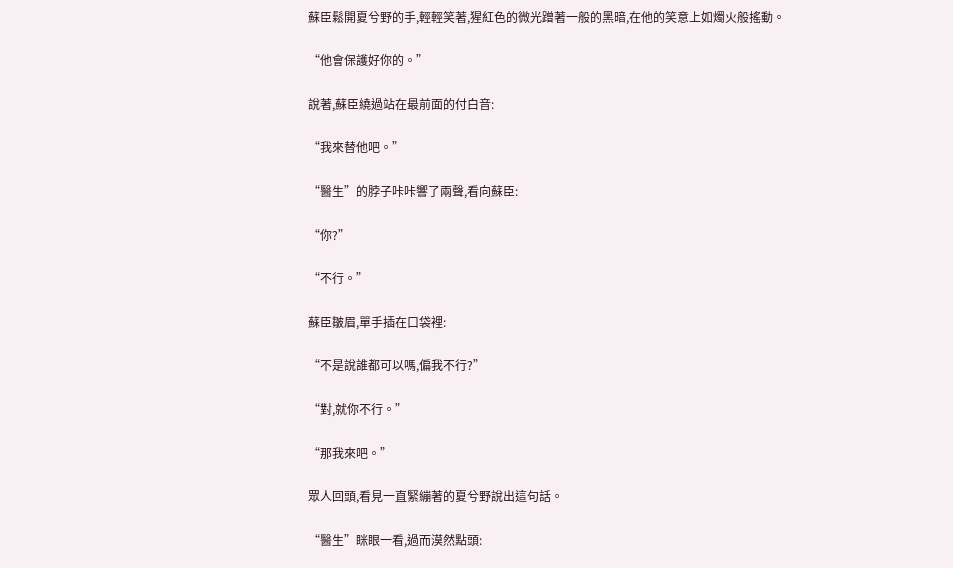蘇臣鬆開夏兮野的手,輕輕笑著,猩紅色的微光蹭著一般的黑暗,在他的笑意上如燭火般搖動。

“他會保護好你的。”

說著,蘇臣繞過站在最前面的付白音:

“我來替他吧。”

“醫生”的脖子咔咔響了兩聲,看向蘇臣:

“你?”

“不行。”

蘇臣皺眉,單手插在口袋裡:

“不是說誰都可以嗎,偏我不行?”

“對,就你不行。”

“那我來吧。”

眾人回頭,看見一直緊繃著的夏兮野說出這句話。

“醫生”眯眼一看,過而漠然點頭: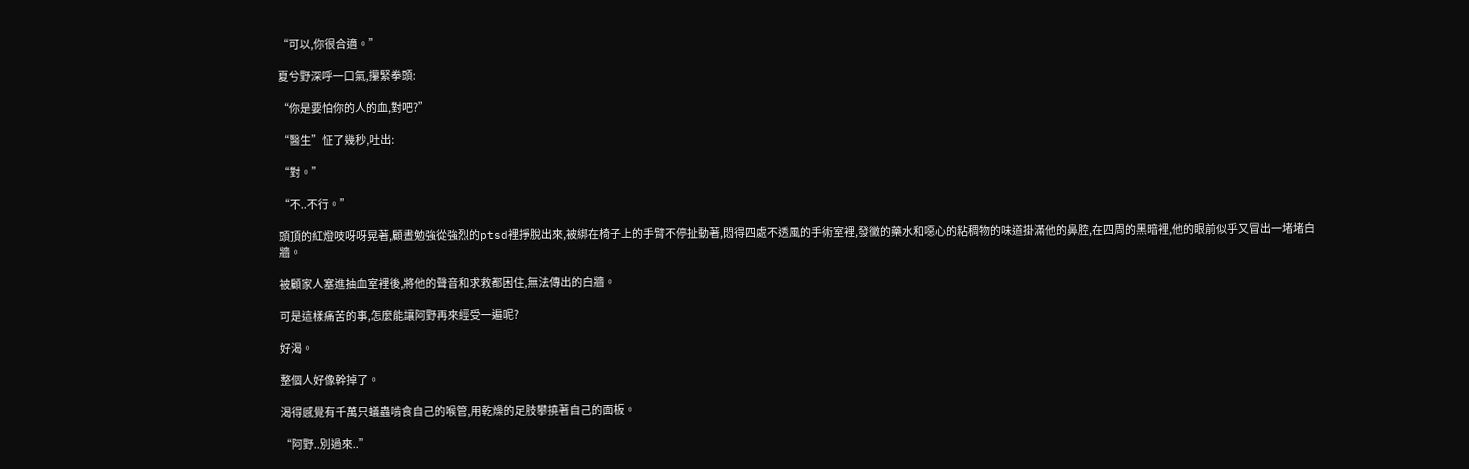“可以,你很合適。”

夏兮野深呼一口氣,攥緊拳頭:

“你是要怕你的人的血,對吧?”

“醫生”怔了幾秒,吐出:

“對。”

“不..不行。”

頭頂的紅燈吱呀呀晃著,顧晝勉強從強烈的ptsd裡掙脫出來,被綁在椅子上的手臂不停扯動著,悶得四處不透風的手術室裡,發黴的藥水和噁心的粘稠物的味道掛滿他的鼻腔,在四周的黑暗裡,他的眼前似乎又冒出一堵堵白牆。

被顧家人塞進抽血室裡後,將他的聲音和求救都困住,無法傳出的白牆。

可是這樣痛苦的事,怎麼能讓阿野再來經受一遍呢?

好渴。

整個人好像幹掉了。

渴得感覺有千萬只蟻蟲啃食自己的喉管,用乾燥的足肢攀撓著自己的面板。

“阿野..別過來..”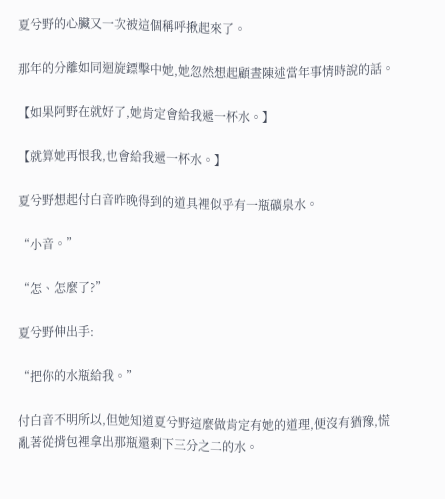夏兮野的心臟又一次被這個稱呼揪起來了。

那年的分離如同迴旋鏢擊中她,她忽然想起顧晝陳述當年事情時說的話。

【如果阿野在就好了,她肯定會給我遞一杯水。】

【就算她再恨我,也會給我遞一杯水。】

夏兮野想起付白音昨晚得到的道具裡似乎有一瓶礦泉水。

“小音。”

“怎、怎麼了?”

夏兮野伸出手:

“把你的水瓶給我。”

付白音不明所以,但她知道夏兮野這麼做肯定有她的道理,便沒有猶豫,慌亂著從揹包裡拿出那瓶還剩下三分之二的水。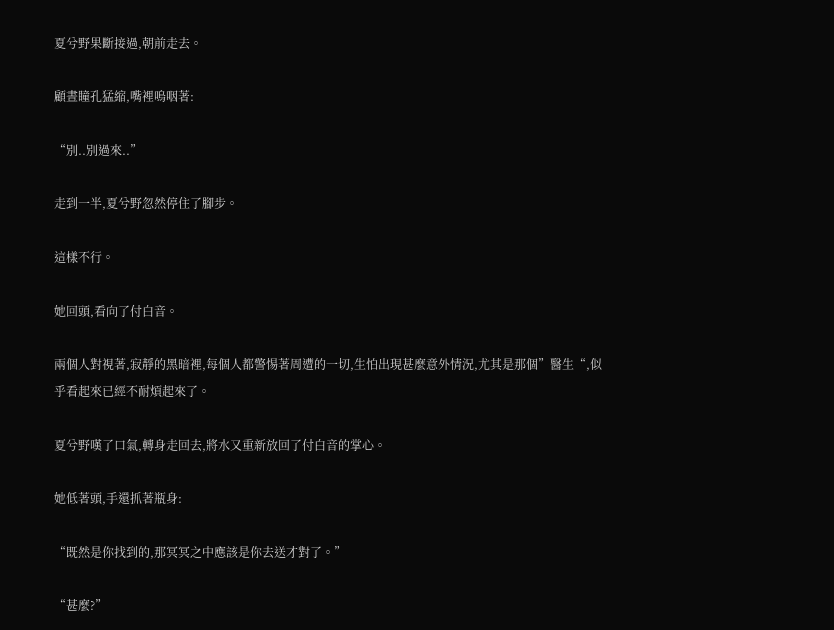夏兮野果斷接過,朝前走去。

顧晝瞳孔猛縮,嘴裡嗚咽著:

“別..別過來..”

走到一半,夏兮野忽然停住了腳步。

這樣不行。

她回頭,看向了付白音。

兩個人對視著,寂靜的黑暗裡,每個人都警惕著周遭的一切,生怕出現甚麼意外情況,尤其是那個”醫生“,似乎看起來已經不耐煩起來了。

夏兮野嘆了口氣,轉身走回去,將水又重新放回了付白音的掌心。

她低著頭,手還抓著瓶身:

“既然是你找到的,那冥冥之中應該是你去送才對了。”

“甚麼?”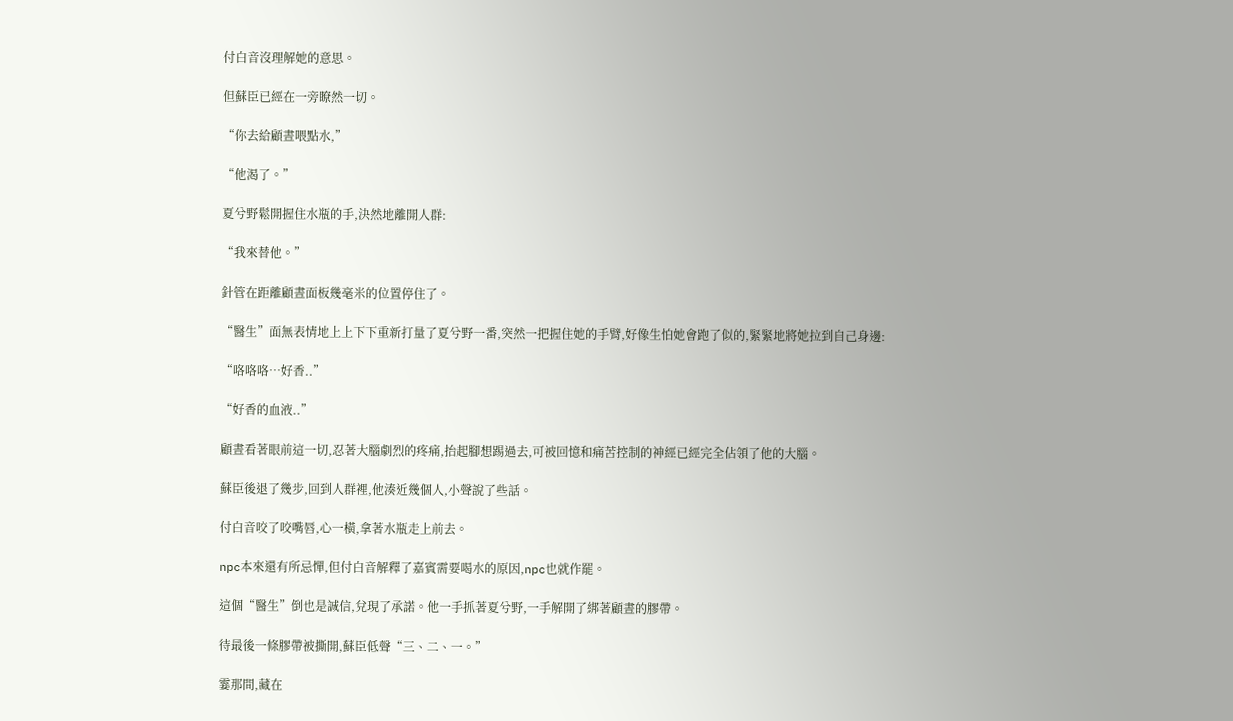付白音沒理解她的意思。

但蘇臣已經在一旁瞭然一切。

“你去給顧晝喂點水,”

“他渴了。”

夏兮野鬆開握住水瓶的手,決然地離開人群:

“我來替他。”

針管在距離顧晝面板幾毫米的位置停住了。

“醫生”面無表情地上上下下重新打量了夏兮野一番,突然一把握住她的手臂,好像生怕她會跑了似的,緊緊地將她拉到自己身邊:

“咯咯咯…好香..”

“好香的血液..”

顧晝看著眼前這一切,忍著大腦劇烈的疼痛,抬起腳想踢過去,可被回憶和痛苦控制的神經已經完全佔領了他的大腦。

蘇臣後退了幾步,回到人群裡,他湊近幾個人,小聲說了些話。

付白音咬了咬嘴唇,心一橫,拿著水瓶走上前去。

npc本來還有所忌憚,但付白音解釋了嘉賓需要喝水的原因,npc也就作罷。

這個“醫生”倒也是誠信,兌現了承諾。他一手抓著夏兮野,一手解開了綁著顧晝的膠帶。

待最後一條膠帶被撕開,蘇臣低聲“三、二、一。”

霎那間,藏在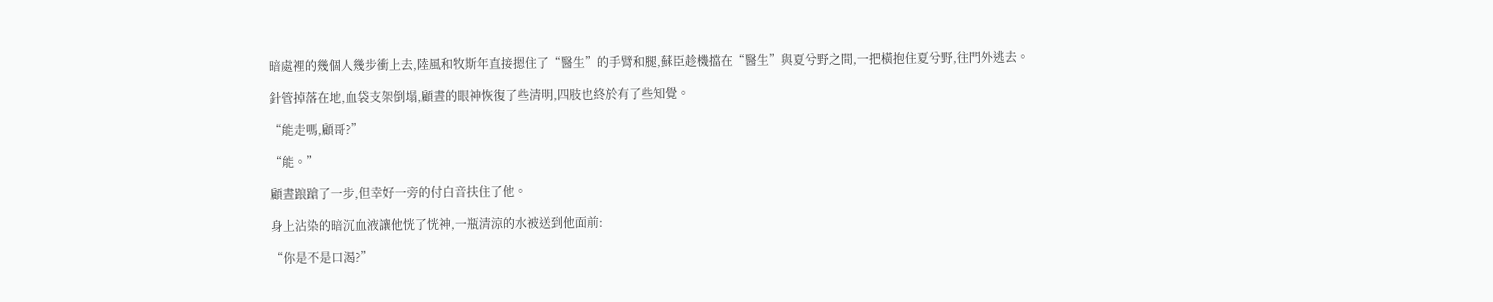暗處裡的幾個人幾步衝上去,陸風和牧斯年直接摁住了“醫生”的手臂和腿,蘇臣趁機擋在“醫生”與夏兮野之間,一把橫抱住夏兮野,往門外逃去。

針管掉落在地,血袋支架倒塌,顧晝的眼神恢復了些清明,四肢也終於有了些知覺。

“能走嗎,顧哥?”

“能。”

顧晝踉蹌了一步,但幸好一旁的付白音扶住了他。

身上沾染的暗沉血液讓他恍了恍神,一瓶清涼的水被送到他面前:

“你是不是口渴?”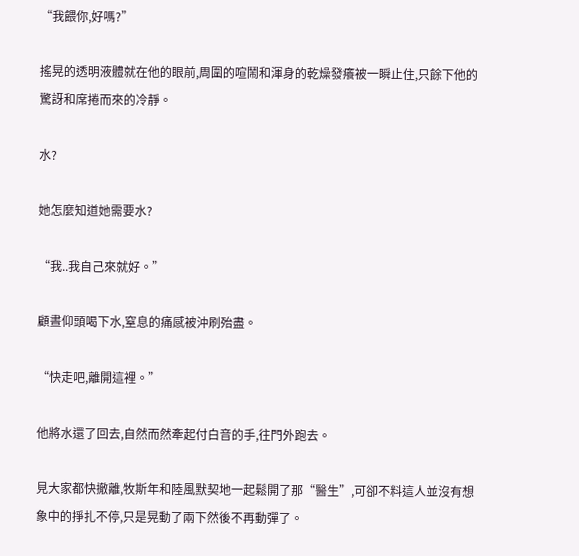“我餵你,好嗎?”

搖晃的透明液體就在他的眼前,周圍的喧鬧和渾身的乾燥發癢被一瞬止住,只餘下他的驚訝和席捲而來的冷靜。

水?

她怎麼知道她需要水?

“我..我自己來就好。”

顧晝仰頭喝下水,窒息的痛感被沖刷殆盡。

“快走吧,離開這裡。”

他將水還了回去,自然而然牽起付白音的手,往門外跑去。

見大家都快撤離,牧斯年和陸風默契地一起鬆開了那“醫生”,可卻不料這人並沒有想象中的掙扎不停,只是晃動了兩下然後不再動彈了。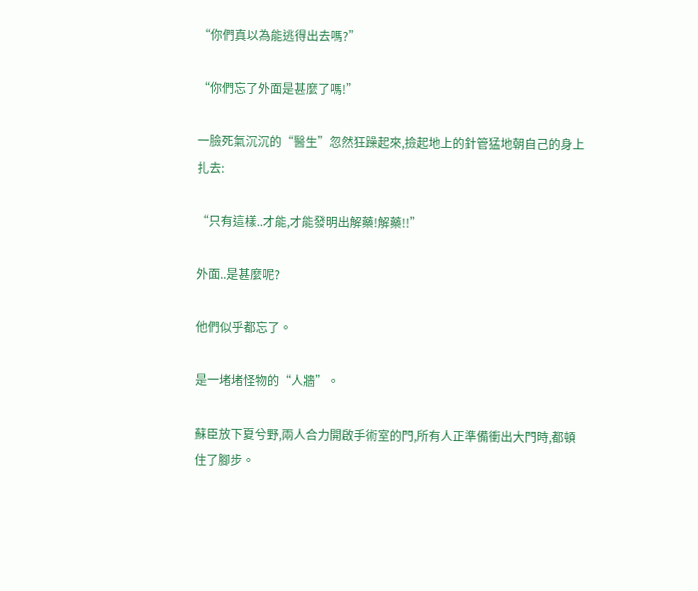“你們真以為能逃得出去嗎?”

“你們忘了外面是甚麼了嗎!”

一臉死氣沉沉的“醫生”忽然狂躁起來,撿起地上的針管猛地朝自己的身上扎去:

“只有這樣..才能,才能發明出解藥!解藥!!”

外面..是甚麼呢?

他們似乎都忘了。

是一堵堵怪物的“人牆”。

蘇臣放下夏兮野,兩人合力開啟手術室的門,所有人正準備衝出大門時,都頓住了腳步。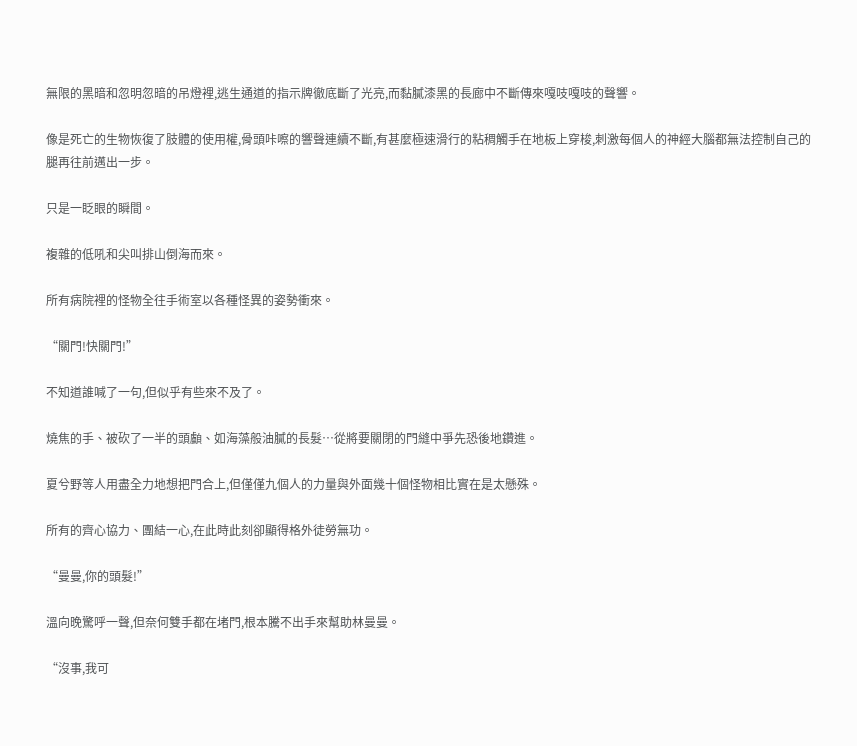無限的黑暗和忽明忽暗的吊燈裡,逃生通道的指示牌徹底斷了光亮,而黏膩漆黑的長廊中不斷傳來嘎吱嘎吱的聲響。

像是死亡的生物恢復了肢體的使用權,骨頭咔嚓的響聲連續不斷,有甚麼極速滑行的粘稠觸手在地板上穿梭,刺激每個人的神經大腦都無法控制自己的腿再往前邁出一步。

只是一眨眼的瞬間。

複雜的低吼和尖叫排山倒海而來。

所有病院裡的怪物全往手術室以各種怪異的姿勢衝來。

“關門!快關門!”

不知道誰喊了一句,但似乎有些來不及了。

燒焦的手、被砍了一半的頭顱、如海藻般油膩的長髮…從將要關閉的門縫中爭先恐後地鑽進。

夏兮野等人用盡全力地想把門合上,但僅僅九個人的力量與外面幾十個怪物相比實在是太懸殊。

所有的齊心協力、團結一心,在此時此刻卻顯得格外徒勞無功。

“曼曼,你的頭髮!”

溫向晚驚呼一聲,但奈何雙手都在堵門,根本騰不出手來幫助林曼曼。

“沒事,我可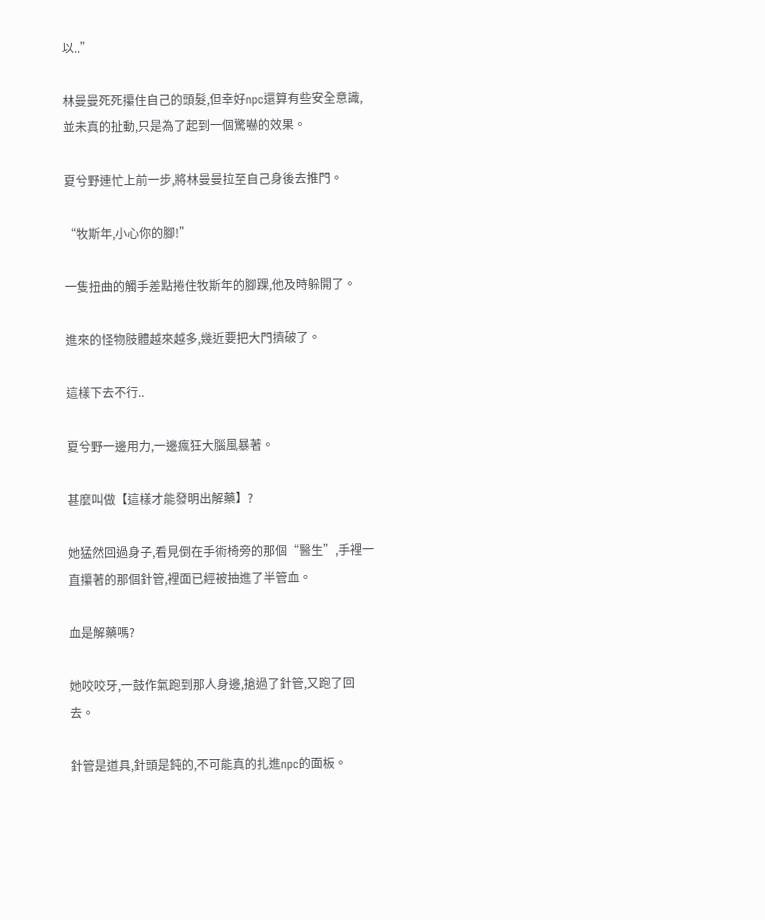以..”

林曼曼死死攥住自己的頭髮,但幸好npc還算有些安全意識,並未真的扯動,只是為了起到一個驚嚇的效果。

夏兮野連忙上前一步,將林曼曼拉至自己身後去推門。

“牧斯年,小心你的腳!”

一隻扭曲的觸手差點捲住牧斯年的腳踝,他及時躲開了。

進來的怪物肢體越來越多,幾近要把大門擠破了。

這樣下去不行..

夏兮野一邊用力,一邊瘋狂大腦風暴著。

甚麼叫做【這樣才能發明出解藥】?

她猛然回過身子,看見倒在手術椅旁的那個“醫生”,手裡一直攥著的那個針管,裡面已經被抽進了半管血。

血是解藥嗎?

她咬咬牙,一鼓作氣跑到那人身邊,搶過了針管,又跑了回去。

針管是道具,針頭是鈍的,不可能真的扎進npc的面板。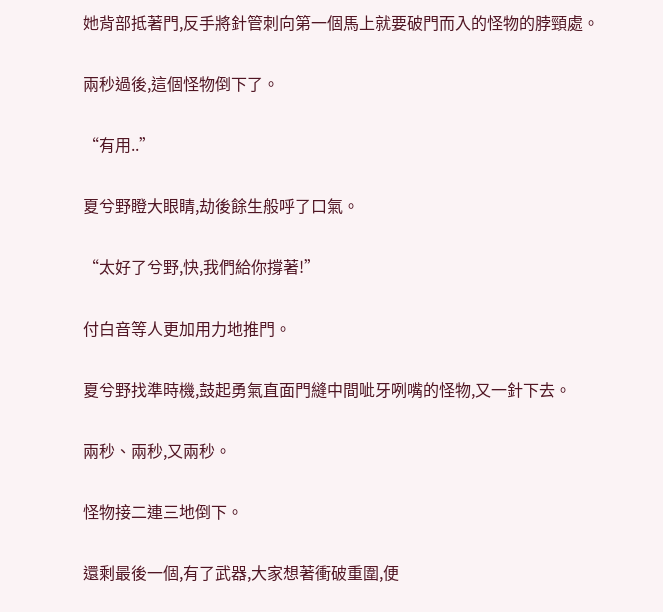她背部抵著門,反手將針管刺向第一個馬上就要破門而入的怪物的脖頸處。

兩秒過後,這個怪物倒下了。

“有用..”

夏兮野瞪大眼睛,劫後餘生般呼了口氣。

“太好了兮野,快,我們給你撐著!”

付白音等人更加用力地推門。

夏兮野找準時機,鼓起勇氣直面門縫中間呲牙咧嘴的怪物,又一針下去。

兩秒、兩秒,又兩秒。

怪物接二連三地倒下。

還剩最後一個,有了武器,大家想著衝破重圍,便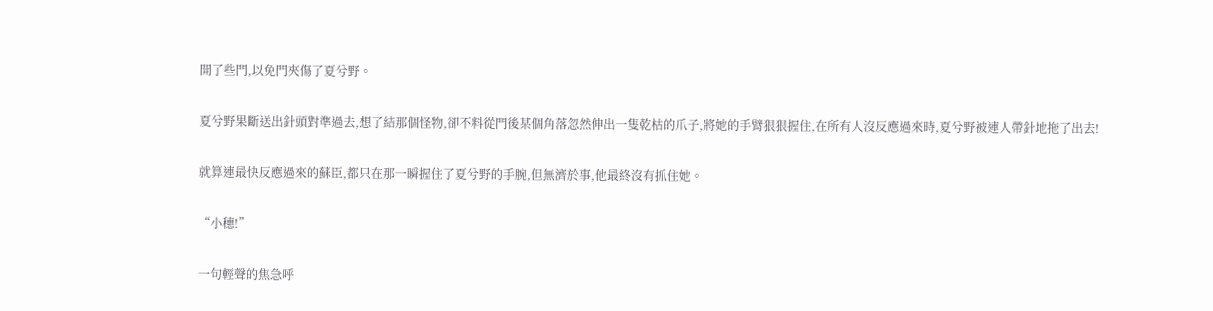開了些門,以免門夾傷了夏兮野。

夏兮野果斷送出針頭對準過去,想了結那個怪物,卻不料從門後某個角落忽然伸出一隻乾枯的爪子,將她的手臂狠狠握住,在所有人沒反應過來時,夏兮野被連人帶針地拖了出去!

就算連最快反應過來的蘇臣,都只在那一瞬握住了夏兮野的手腕,但無濟於事,他最終沒有抓住她。

“小穗!”

一句輕聲的焦急呼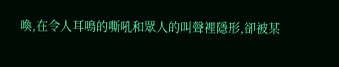喚,在令人耳鳴的嘶吼和眾人的叫聲裡隱形,卻被某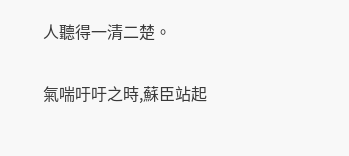人聽得一清二楚。

氣喘吁吁之時,蘇臣站起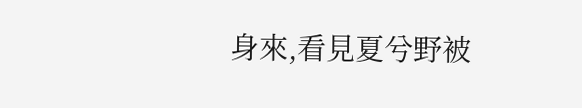身來,看見夏兮野被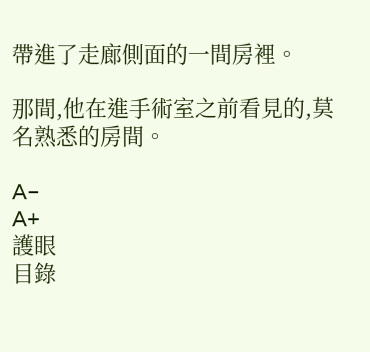帶進了走廊側面的一間房裡。

那間,他在進手術室之前看見的,莫名熟悉的房間。

A−
A+
護眼
目錄